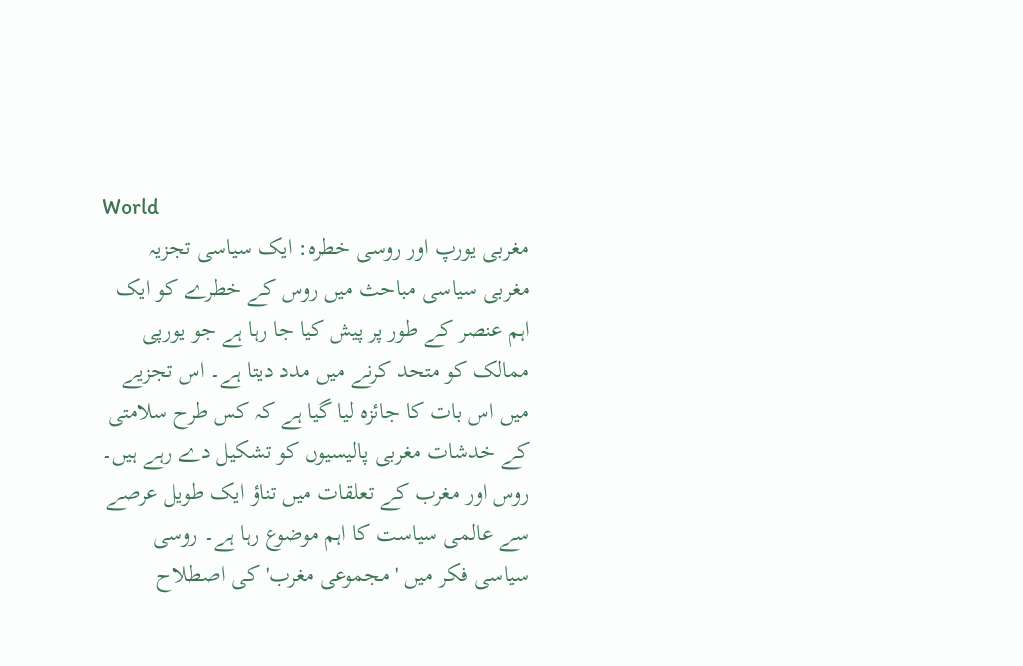World
مغربی یورپ اور روسی خطرہ: ایک سیاسی تجزیہ
مغربی سیاسی مباحث میں روس کے خطرے کو ایک اہم عنصر کے طور پر پیش کیا جا رہا ہے جو یورپی ممالک کو متحد کرنے میں مدد دیتا ہے۔ اس تجزیے میں اس بات کا جائزہ لیا گیا ہے کہ کس طرح سلامتی کے خدشات مغربی پالیسیوں کو تشکیل دے رہے ہیں۔
روس اور مغرب کے تعلقات میں تناؤ ایک طویل عرصے سے عالمی سیاست کا اہم موضوع رہا ہے۔ روسی سیاسی فکر میں 'مجموعی مغرب' کی اصطلاح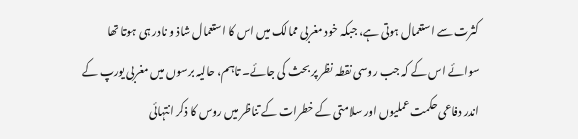کثرت سے استعمال ہوتی ہے، جبکہ خود مغربی ممالک میں اس کا استعمال شاذ و نادر ہی ہوتا تھا سوائے اس کے کہ جب روسی نقطہ نظر پر بحث کی جائے۔ تاہم، حالیہ برسوں میں مغربی یورپ کے اندر دفاعی حکمت عملیوں اور سلامتی کے خطرات کے تناظر میں روس کا ذکر انتہائی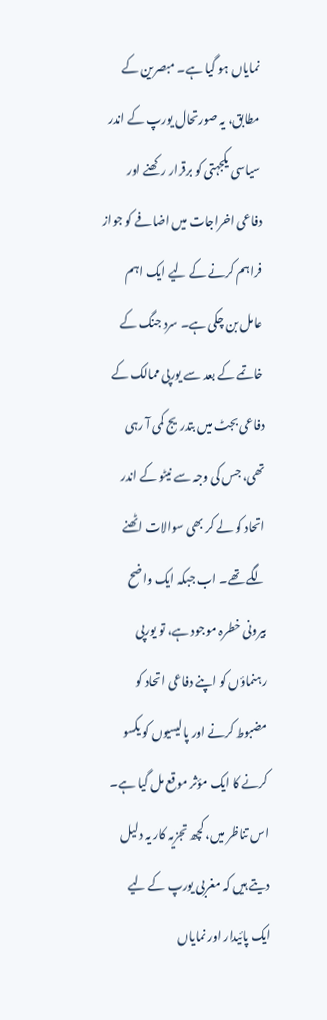نمایاں ہو گیا ہے۔ مبصرین کے مطابق، یہ صورتحال یورپ کے اندر سیاسی یکجہتی کو برقرار رکھنے اور دفاعی اخراجات میں اضافے کو جواز فراہم کرنے کے لیے ایک اہم عامل بن چکی ہے۔ سرد جنگ کے خاتمے کے بعد سے یورپی ممالک کے دفاعی بجٹ میں بتدریج کمی آ رہی تھی، جس کی وجہ سے نیٹو کے اندر اتحاد کو لے کر بھی سوالات اٹھنے لگے تھے۔ اب جبکہ ایک واضح بیرونی خطرہ موجود ہے، تو یورپی رہنماؤں کو اپنے دفاعی اتحاد کو مضبوط کرنے اور پالیسیوں کو یکسو کرنے کا ایک مؤثر موقع مل گیا ہے۔ اس تناظر میں، کچھ تجزیہ کار یہ دلیل دیتے ہیں کہ مغربی یورپ کے لیے ایک پائیدار اور نمایاں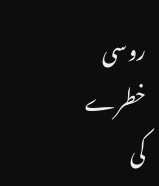روسی خطرے کی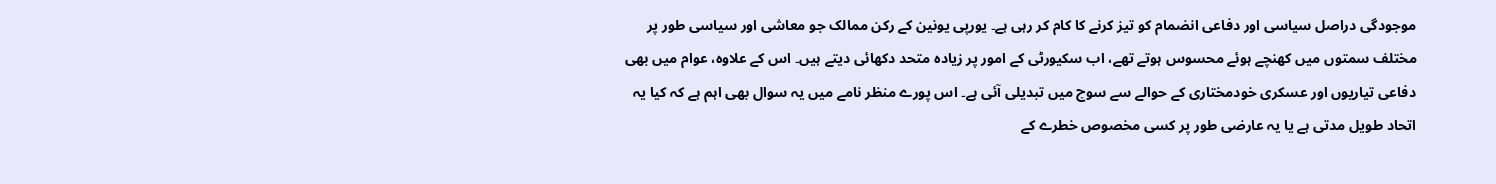موجودگی دراصل سیاسی اور دفاعی انضمام کو تیز کرنے کا کام کر رہی ہے۔ یورپی یونین کے رکن ممالک جو معاشی اور سیاسی طور پر مختلف سمتوں میں کھنچے ہوئے محسوس ہوتے تھے، اب سکیورٹی کے امور پر زیادہ متحد دکھائی دیتے ہیں۔ اس کے علاوہ، عوام میں بھی دفاعی تیاریوں اور عسکری خودمختاری کے حوالے سے سوچ میں تبدیلی آئی ہے۔ اس پورے منظر نامے میں یہ سوال بھی اہم ہے کہ کیا یہ اتحاد طویل مدتی ہے یا یہ عارضی طور پر کسی مخصوص خطرے کے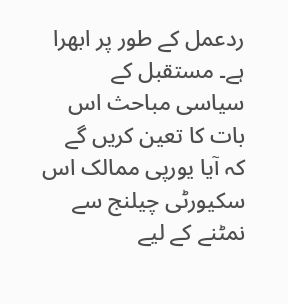ردعمل کے طور پر ابھرا ہے۔ مستقبل کے سیاسی مباحث اس بات کا تعین کریں گے کہ آیا یورپی ممالک اس سکیورٹی چیلنج سے نمٹنے کے لیے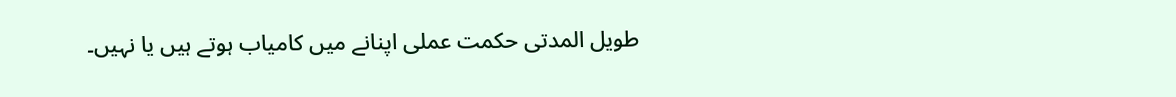طویل المدتی حکمت عملی اپنانے میں کامیاب ہوتے ہیں یا نہیں۔